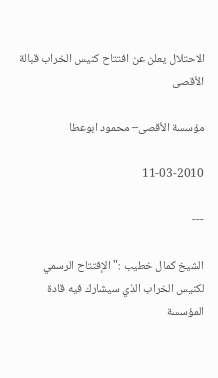الاحتلال يعلن عن افتتاح كنيس الخراب قبالة الأقصى

مؤسسة الأقصى– محمود ابوعطا

11-03-2010

---

الشيخ كمال خطيب :"الإفتتاح الرسمي لكنيس الخراب الذي سيشارك فيه قادة المؤسسة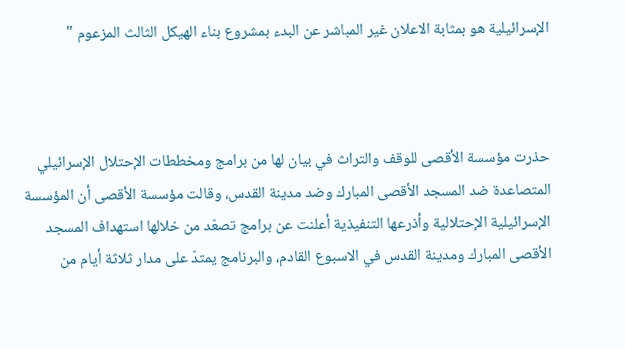الإسرائيلية هو بمثابة الاعلان غير المباشر عن البدء بمشروع بناء الهيكل الثالث المزعوم "



حذرت مؤسسة الأقصى للوقف والتراث في بيان لها من برامج ومخططات الإحتلال الإسرائيلي المتصاعدة ضد المسجد الأقصى المبارك وضد مدينة القدس، وقالت مؤسسة الأقصى أن المؤسسة الإسرائيلية الإحتلالية وأذرعها التنفيذية أعلنت عن برامج تصعّد من خلالها استهداف المسجد الأقصى المبارك ومدينة القدس في الاسبوع القادم، والبرنامج يمتدّ على مدار ثلاثة أيام من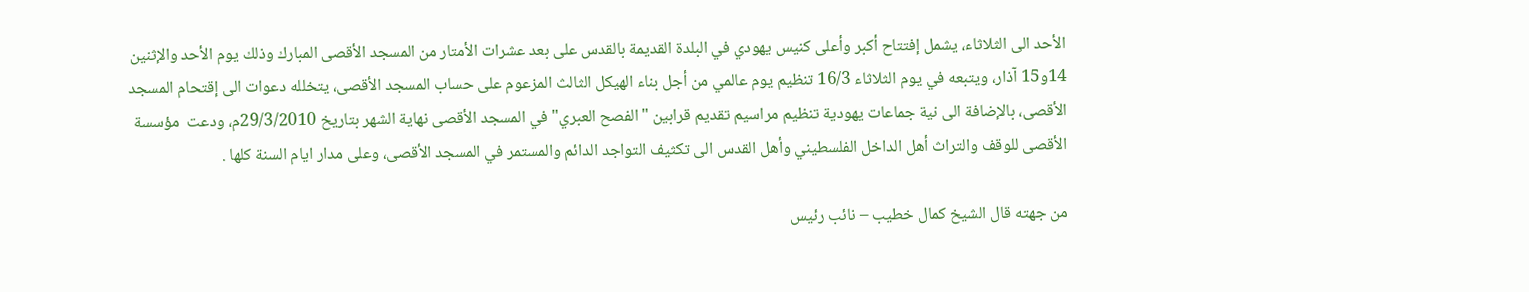الأحد الى الثلاثاء، يشمل إفتتاح أكبر وأعلى كنيس يهودي في البلدة القديمة بالقدس على بعد عشرات الأمتار من المسجد الأقصى المبارك وذلك يوم الأحد والإثنين 14و15 آذار، ويتبعه في يوم الثلاثاء 16/3 تنظيم يوم عالمي من أجل بناء الهيكل الثالث المزعوم على حساب المسجد الأقصى، يتخلله دعوات الى إقتحام المسجد الأقصى، بالإضافة الى نية جماعات يهودية تنظيم مراسيم تقديم قرابين "الفصح العبري" في المسجد الأقصى نهاية الشهر بتاريخ 29/3/2010م، ودعت  مؤسسة الأقصى للوقف والتراث أهل الداخل الفلسطيني وأهل القدس الى تكثيف التواجد الدائم والمستمر في المسجد الأقصى، وعلى مدار ايام السنة كلها .

من جهته قال الشيخ كمال خطيب – نائب رئيس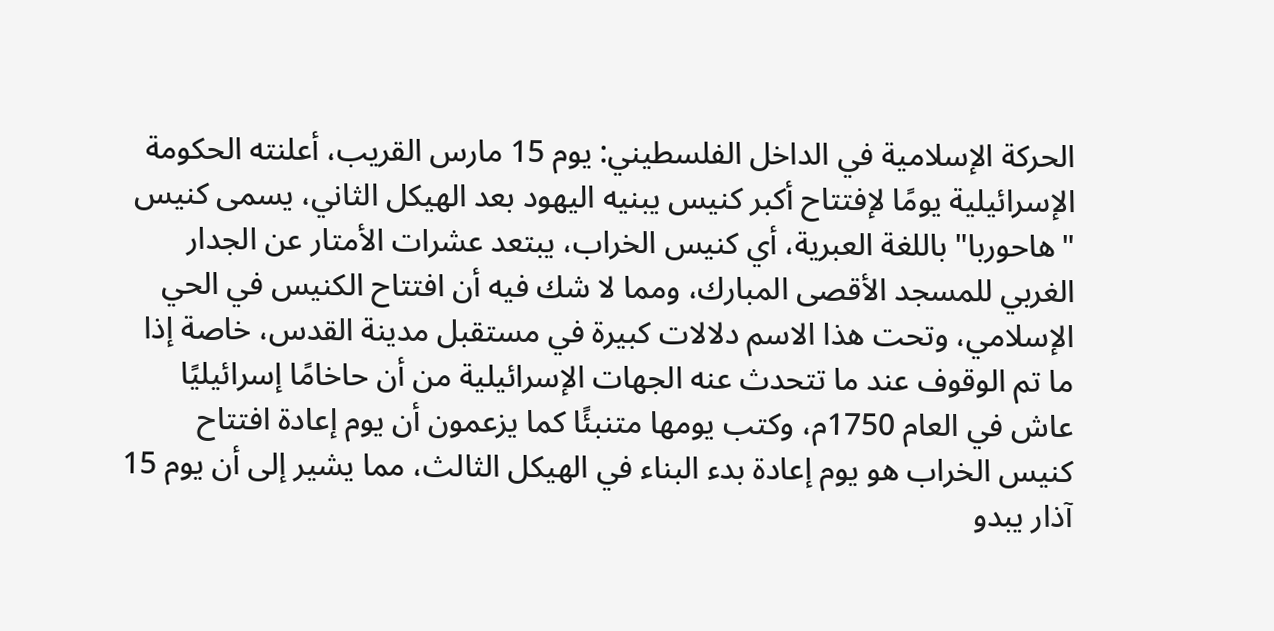الحركة الإسلامية في الداخل الفلسطيني: يوم 15 مارس القريب، أعلنته الحكومة الإسرائيلية يومًا لإفتتاح أكبر كنيس يبنيه اليهود بعد الهيكل الثاني، يسمى كنيس "هاحوربا" باللغة العبرية، أي كنيس الخراب، يبتعد عشرات الأمتار عن الجدار الغربي للمسجد الأقصى المبارك، ومما لا شك فيه أن افتتاح الكنيس في الحي الإسلامي، وتحت هذا الاسم دلالات كبيرة في مستقبل مدينة القدس، خاصة إذا ما تم الوقوف عند ما تتحدث عنه الجهات الإسرائيلية من أن حاخامًا إسرائيليًا عاش في العام 1750م، وكتب يومها متنبئًا كما يزعمون أن يوم إعادة افتتاح كنيس الخراب هو يوم إعادة بدء البناء في الهيكل الثالث، مما يشير إلى أن يوم 15 آذار يبدو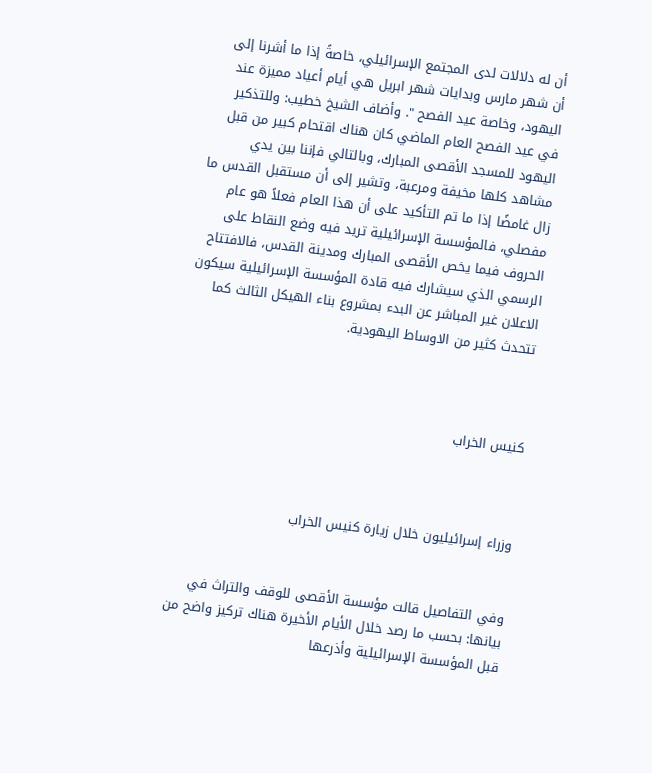أن له دلالات لدى المجتمع الإسرائيلي، خاصةً إذا ما أشرنا إلى أن شهر مارس وبدايات شهر ابريل هي أيام أعياد مميزة عند اليهود، وخاصة عيد الفصح ". وأضاف الشيخ خطيب: وللتذكير في عيد الفصح العام الماضي كان هناك اقتحام كبير من قبل اليهود للمسجد الأقصى المبارك، وبالتالي فإننا بين يدي مشاهد كلها مخيفة ومرعبة، وتشير إلى أن مستقبل القدس ما زال غامضًا إذا ما تم التأكيد على أن هذا العام فعلاً هو عام مفصلي، فالمؤسسة الإسرائيلية تريد فيه وضع النقاط على الحروف فيما يخص الأقصى المبارك ومدينة القدس، فالافتتاح الرسمي الذي سيشارك فيه قادة المؤسسة الإسرائيلية سيكون الاعلان غير المباشر عن البدء بمشروع بناء الهيكل الثالث كما تتحدث كثير من الاوساط اليهودية.



كنيس الخراب



وزراء إسرائيليون خلال زيارة كنيس الخراب


وفي التفاصيل قالت مؤسسة الأقصى للوقف والتراث في بيانها: بحسب ما رصد خلال الأيام الأخيرة هناك تركيز واضح من قبل المؤسسة الإسرائيلية وأذرعها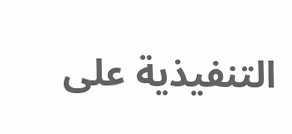التنفيذية على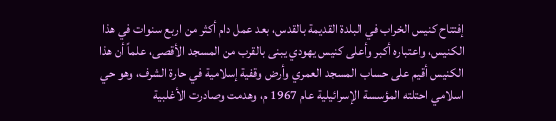إفتتاح كنيس الخراب في البلدة القديمة بالقدس، بعد عمل دام أكثر من اربع سنوات في هذا الكنيس، واعتباره أكبر وأعلى كنيس يهودي يبنى بالقرب من المسجد الأقصى، علماً أن هذا الكنيس أقيم على حساب المسجد العمري وأرض وقفية إسلامية في حارة الشرف، وهو حي اسلامي احتلته المؤسسة الإسرائيلية عام 1967 م، وهدمت وصادرت الأغلبية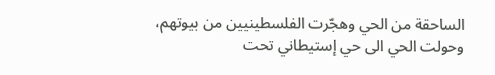الساحقة من الحي وهجّرت الفلسطينيين من بيوتهم، وحولت الحي الى حي إستيطاني تحت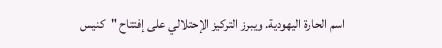اسم الحارة اليهودية. ويبرز التركيز الإحتلالي على إفتتاح "كنيس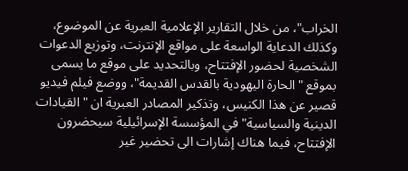الخراب"، من خلال التقارير الإعلامية العبرية عن الموضوع، وكذلك الدعاية الواسعة على مواقع الإنترنت، وتوزيع الدعوات الشخصية لحضور الإفتتاح، وبالتحديد على موقع ما يسمى بموقع "الحارة اليهودية بالقدس القديمة"، ووضع فيلم فيديو قصير عن هذا الكنيس، وتذكير المصادر العبرية ان "القيادات الدينية والسياسية" في المؤسسة الإسرائيلية سيحضرون الإفتتاح، فيما هناك إشارات الى تحضير غير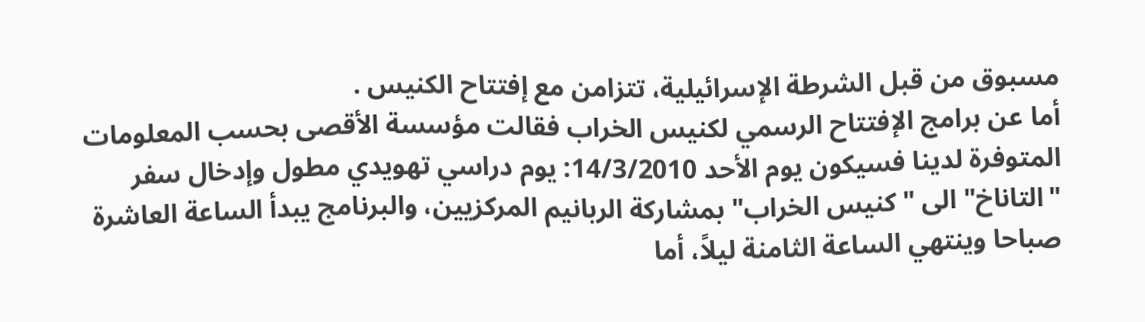مسبوق من قبل الشرطة الإسرائيلية، تتزامن مع إفتتاح الكنيس .
أما عن برامج الإفتتاح الرسمي لكنيس الخراب فقالت مؤسسة الأقصى بحسب المعلومات المتوفرة لدينا فسيكون يوم الأحد 14/3/2010: يوم دراسي تهويدي مطول وإدخال سفر "التاناخ" الى "كنيس الخراب" بمشاركة الربانيم المركزيين، والبرنامج يبدأ الساعة العاشرة صباحا وينتهي الساعة الثامنة ليلاً، أما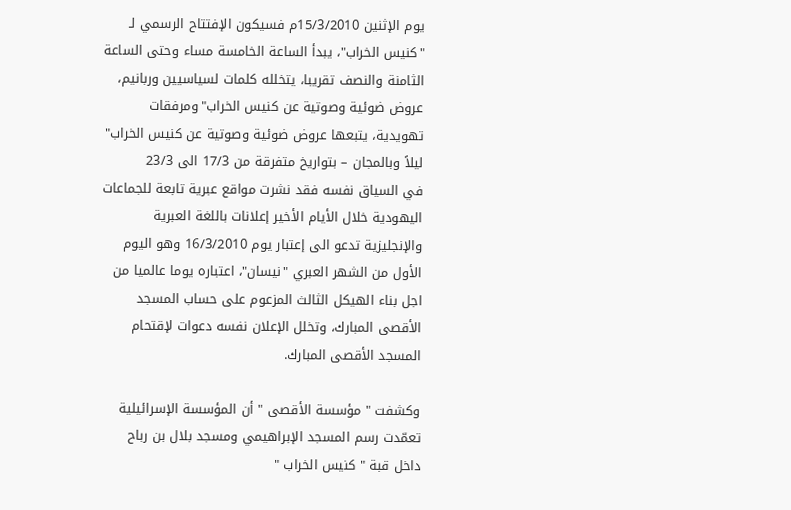يوم الإثنين 15/3/2010م فسيكون الإفتتاح الرسمي لـ "كنيس الخراب"، يبدأ الساعة الخامسة مساء وحتى الساعة الثامنة والنصف تقريبا، يتخلله كلمات لسياسيين وربانيم، عروض ضوئية وصوتية عن كنيس الخراب"ومرفقات تهويدية، يتبعها عروض ضوئية وصوتية عن كنيس الخراب" ليلاً وبالمجان – بتواريخ متفرقة من 17/3 الى 23/3
في السياق نفسه فقد نشرت مواقع عبرية تابعة للجماعات اليهودية خلال الأيام الأخير إعلانات باللغة العبرية والإنجليزية تدعو الى إعتبار يوم 16/3/2010 وهو اليوم الأول من الشهر العبري "نيسان"، اعتباره يوما عالميا من اجل بناء الهيكل الثالث المزعوم على حساب المسجد الأقصى المبارك، وتخلل الإعلان نفسه دعوات لإقتحام المسجد الأقصى المبارك.

وكشفت " مؤسسة الأقصى " أن المؤسسة الإسرائيلية تعمّدت رسم المسجد الإبراهيمي ومسجد بلال بن رباح داخل قبة " كنيس الخراب "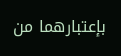بإعتبارهما من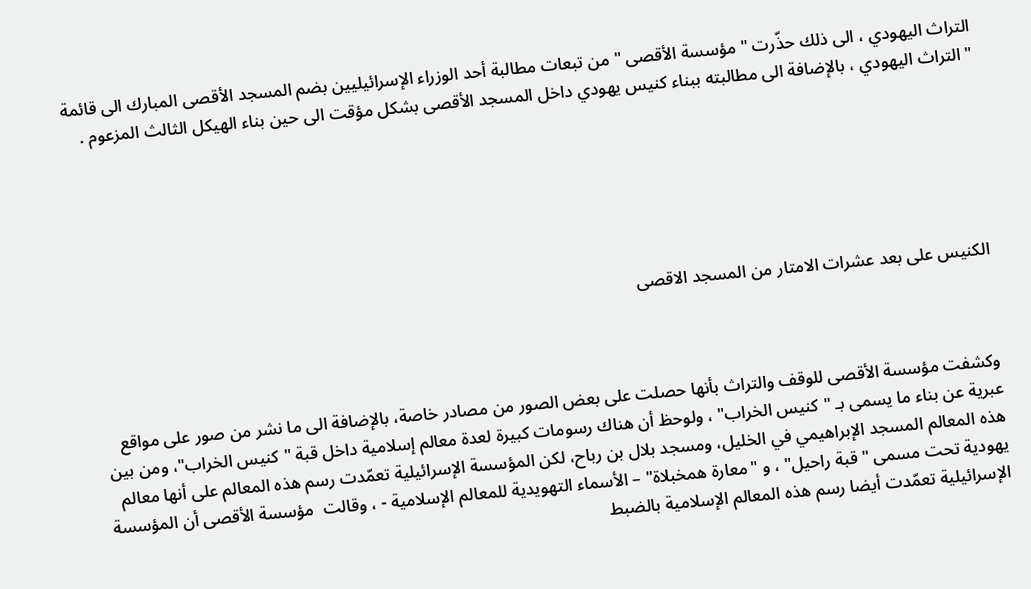التراث اليهودي ، الى ذلك حذّرت " مؤسسة الأقصى " من تبعات مطالبة أحد الوزراء الإسرائيليين بضم المسجد الأقصى المبارك الى قائمة " التراث اليهودي ، بالإضافة الى مطالبته ببناء كنيس يهودي داخل المسجد الأقصى بشكل مؤقت الى حين بناء الهيكل الثالث المزعوم .






الكنيس على بعد عشرات الامتار من المسجد الاقصى



وكشفت مؤسسة الأقصى للوقف والتراث بأنها حصلت على بعض الصور من مصادر خاصة، بالإضافة الى ما نشر من صور على مواقع عبرية عن بناء ما يسمى بـ "كنيس الخراب" ، ولوحظ أن هناك رسومات كبيرة لعدة معالم إسلامية داخل قبة "كنيس الخراب"، ومن بين هذه المعالم المسجد الإبراهيمي في الخليل، ومسجد بلال بن رباح، لكن المؤسسة الإسرائيلية تعمّدت رسم هذه المعالم على أنها معالم يهودية تحت مسمى "قبة راحيل" ، و "معارة همخبلاة" – الأسماء التهويدية للمعالم الإسلامية - ، وقالت  مؤسسة الأقصى أن المؤسسة الإسرائيلية تعمّدت أيضا رسم هذه المعالم الإسلامية بالضبط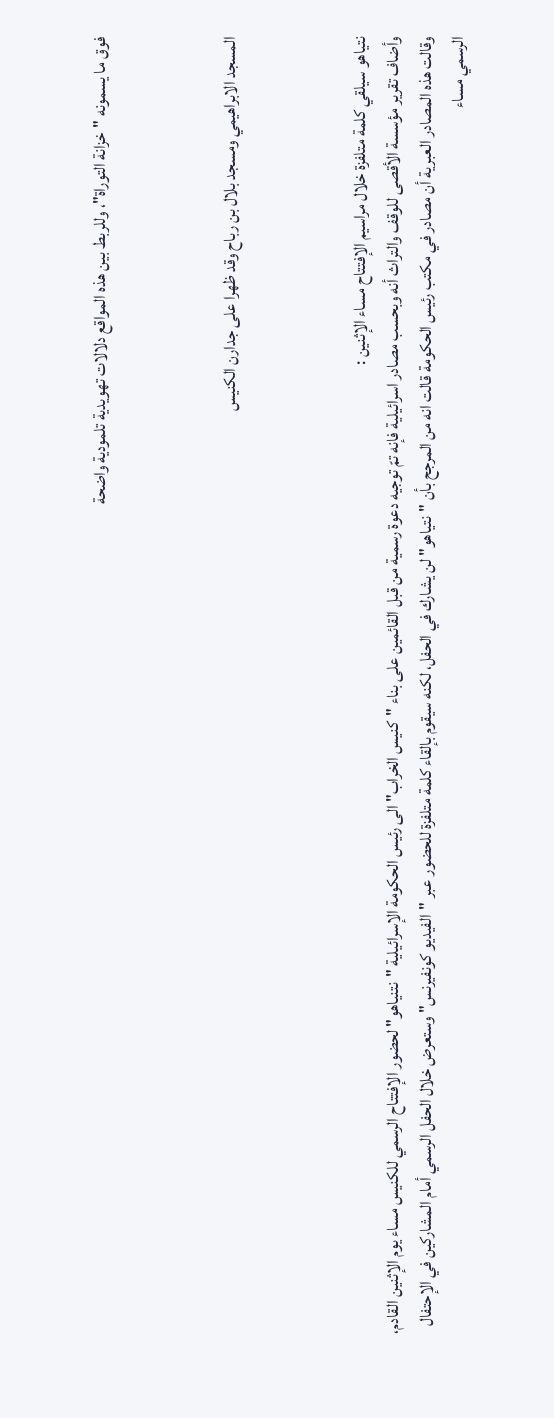فوق ما يسمونه "خزانة التوراة"، وللربط بين هذه المواقع دلالات تهويدية تلمودية واضحة



المسجد الابراهيمي ومسجد بلال بن رباح وقد ظهرا على جدارن الكنيس



نتياهو سيلقي كلمة متلفزة خلال مراسيم الإفتتاح مساء الإثنين :
وأضاف تقرير مؤسسة الأقصى للوقف والتراث أنه وبحسب مصادر اسرائيلية فإنه تمّ توجيه دعوة رسمية من قبل القائمين على بناء "كنيس الخراب" الى رئيس الحكومة الإسرائيلية "نتنياهو" لحضور الإفتتاح الرسمي للكنيس مساء يوم الإثنين القادم، وقالت هذه المصادر العبرية أن مصادر في مكتب رئيس الحكومة قالت انه من المرجح بأن "نتياهو" لن يشارك في الحفل، لكنه سيقوم بإلقاء كلمة متلفزة للحضور عبر "الفيديو كونفيرنس" وستعرض خلال الحفل الرسمي أمام المشاركين في الإحتفال الرسمي مساء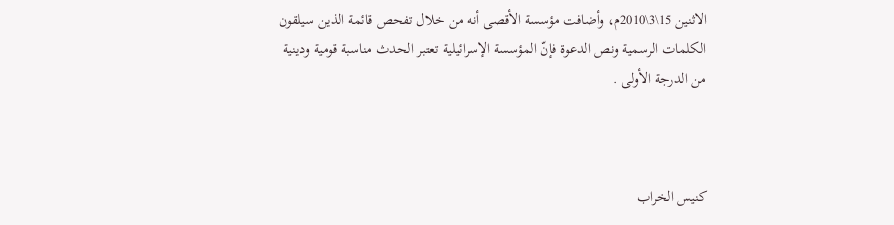الاثنين 15\3\2010م، وأضافت مؤسسة الأقصى أنه من خلال تفحص قائمة الذين سيلقون الكلمات الرسمية ونص الدعوة فإنّ المؤسسة الإسرائيلية تعتبر الحدث مناسبة قومية ودينية من الدرجة الأولى .



كنيس الخراب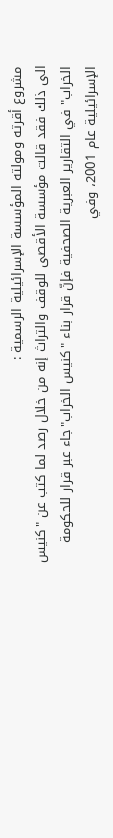مشروع أقرته ومولته المؤسسة الإسرائيلية الرسمية :
الى ذلك فقد قالت مؤسسة الأقصى للوقف والتراث إنه من خلال رصد لما كتب عن "كنيس الخراب" في التقارير العبرية الصحفية فإنّ قرار بناء "كنيس الخراب"جاء عبر قرار للحكومة الإسرائيلية عام 2001، وفي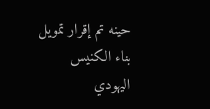حينه تم إقرار تمويل بناء الكنيس اليهودي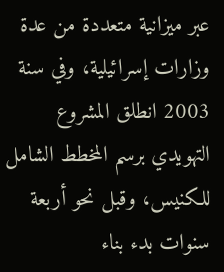عبر ميزانية متعددة من عدة وزارات إسرائيلية، وفي سنة 2003 انطلق المشروع التهويدي برسم المخطط الشامل للكنيس، وقبل نحو أربعة سنوات بدء بناء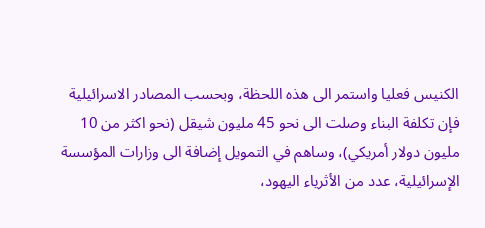الكنيس فعليا واستمر الى هذه اللحظة، وبحسب المصادر الاسرائيلية فإن تكلفة البناء وصلت الى نحو 45 مليون شيقل (نحو اكثر من 10 مليون دولار أمريكي)، وساهم في التمويل إضافة الى وزارات المؤسسة الإسرائيلية، عدد من الأثرياء اليهود،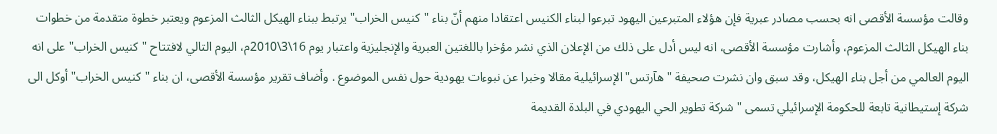وقالت مؤسسة الأقصى انه بحسب مصادر عبرية فإن هؤلاء المتبرعين اليهود تبرعوا لبناء الكنيس اعتقادا منهم أنّ بناء "كنيس الخراب" يرتبط ببناء الهيكل الثالث المزعوم ويعتبر خطوة متقدمة من خطوات بناء الهيكل الثالث المزعوم، وأشارت مؤسسة الأقصى، انه ليس أدل على ذلك من الإعلان الذي نشر مؤخرا باللغتين العبرية والإنجليزية واعتبار يوم 16\3\2010م، اليوم التالي لافتتاح "كنيس الخراب" على انه اليوم العالمي من أجل بناء الهيكل، وقد سبق وان نشرت صحيفة "هآرتس" الإسرائيلية مقالا وخبرا عن نبوءات يهودية حول نفس الموضوع . وأضاف تقرير مؤسسة الأقصى، ان بناء "كنيس الخراب" أوكل الى شركة إستيطانية تابعة للحكومة الإسرائيلي تسمى "شركة تطوير الحي اليهودي في البلدة القديمة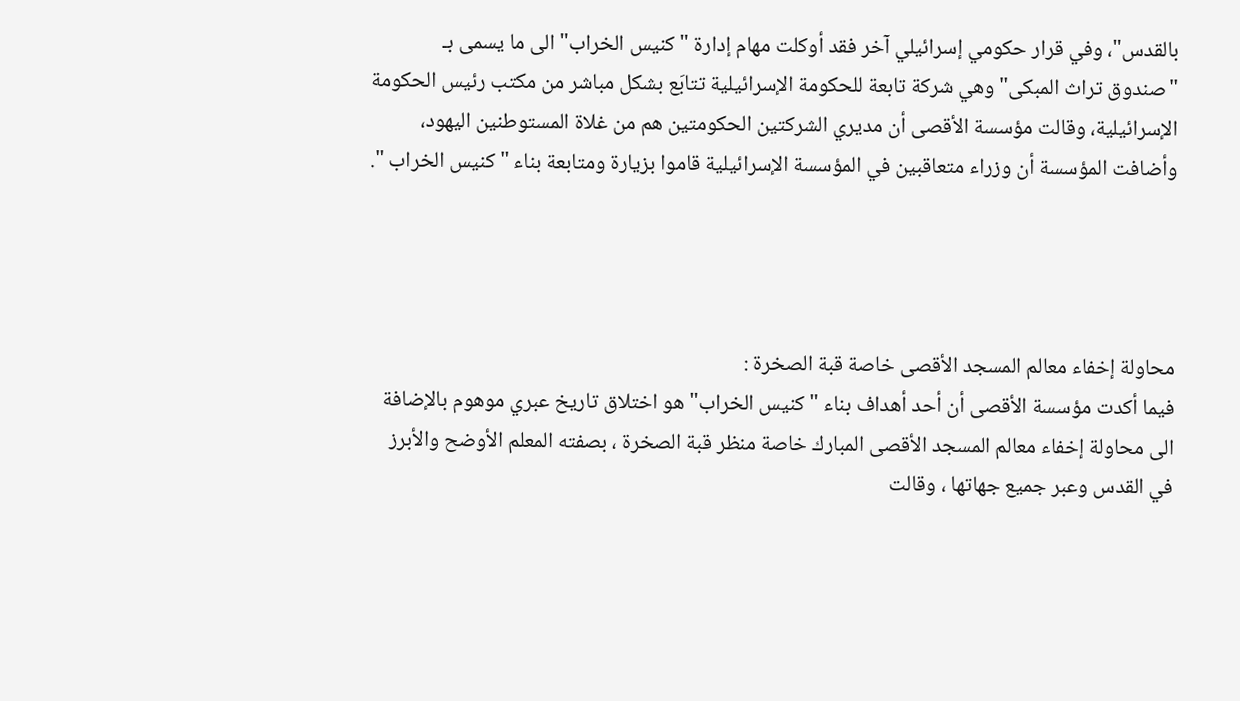بالقدس"، وفي قرار حكومي إسرائيلي آخر فقد أوكلت مهام إدارة "كنيس الخراب" الى ما يسمى بـ "صندوق تراث المبكى" وهي شركة تابعة للحكومة الإسرائيلية تتابَع بشكل مباشر من مكتب رئيس الحكومة الإسرائيلية، وقالت مؤسسة الأقصى أن مديري الشركتين الحكومتين هم من غلاة المستوطنين اليهود، وأضافت المؤسسة أن وزراء متعاقبين في المؤسسة الإسرائيلية قاموا بزيارة ومتابعة بناء " كنيس الخراب ".




محاولة إخفاء معالم المسجد الأقصى خاصة قبة الصخرة :
فيما أكدت مؤسسة الأقصى أن أحد أهداف بناء "كنيس الخراب" هو اختلاق تاريخ عبري موهوم بالإضافة الى محاولة إخفاء معالم المسجد الأقصى المبارك خاصة منظر قبة الصخرة ، بصفته المعلم الأوضح والأبرز في القدس وعبر جميع جهاتها ، وقالت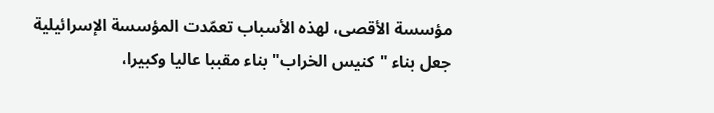مؤسسة الأقصى، لهذه الأسباب تعمّدت المؤسسة الإسرائيلية جعل بناء "كنيس الخراب" بناء مقببا عاليا وكبيرا،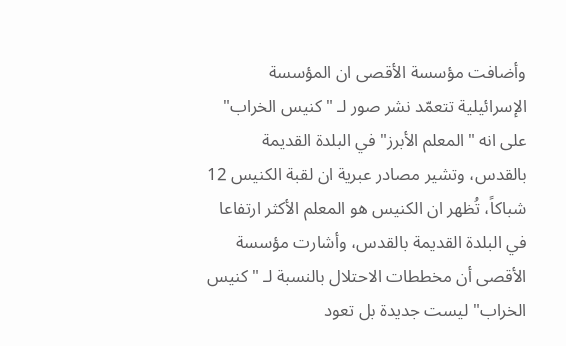وأضافت مؤسسة الأقصى ان المؤسسة الإسرائيلية تتعمّد نشر صور لـ "كنيس الخراب" على انه "المعلم الأبرز" في البلدة القديمة بالقدس، وتشير مصادر عبرية ان لقبة الكنيس 12 شباكاً، تُظهر ان الكنيس هو المعلم الأكثر ارتفاعا في البلدة القديمة بالقدس، وأشارت مؤسسة الأقصى أن مخططات الاحتلال بالنسبة لـ "كنيس الخراب" ليست جديدة بل تعود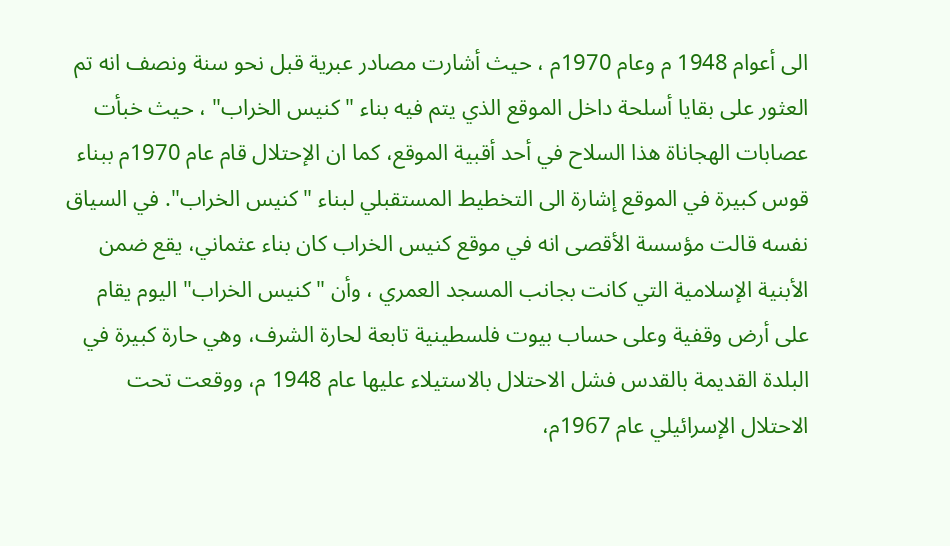الى أعوام 1948 م وعام 1970م ، حيث أشارت مصادر عبرية قبل نحو سنة ونصف انه تم العثور على بقايا أسلحة داخل الموقع الذي يتم فيه بناء "كنيس الخراب" ، حيث خبأت عصابات الهجاناة هذا السلاح في أحد أقبية الموقع، كما ان الإحتلال قام عام 1970م ببناء قوس كبيرة في الموقع إشارة الى التخطيط المستقبلي لبناء "كنيس الخراب". في السياق نفسه قالت مؤسسة الأقصى انه في موقع كنيس الخراب كان بناء عثماني، يقع ضمن الأبنية الإسلامية التي كانت بجانب المسجد العمري ، وأن "كنيس الخراب" اليوم يقام على أرض وقفية وعلى حساب بيوت فلسطينية تابعة لحارة الشرف، وهي حارة كبيرة في البلدة القديمة بالقدس فشل الاحتلال بالاستيلاء عليها عام 1948 م، ووقعت تحت الاحتلال الإسرائيلي عام 1967م،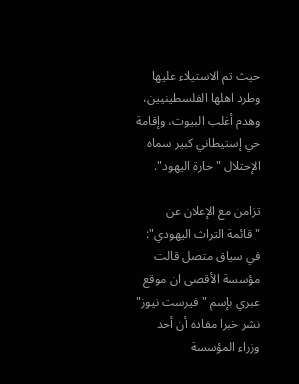حيث تم الاستيلاء عليها وطرد اهلها الفلسطينيين، وهدم أغلب البيوت، وإقامة حي إستيطاني كبير سماه الإحتلال "حارة اليهود".

تزامن مع الإعلان عن "قائمة التراث اليهودي":
في سياق متصل قالت مؤسسة الأقصى ان موقع عبري بإسم "فيرست نيوز" نشر خبرا مفاده أن أحد وزراء المؤسسة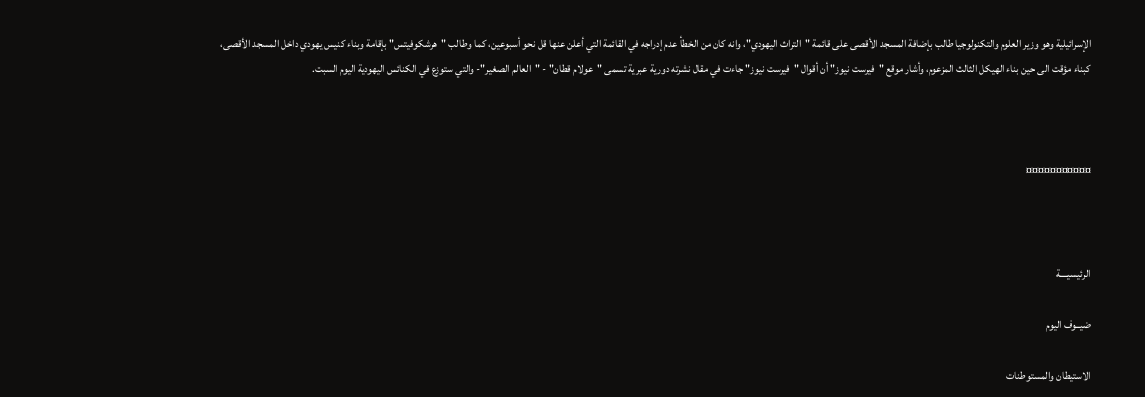الإسرائيلية وهو وزير العلوم والتكنولوجيا طالب بإضافة المسجد الأقصى على قائمة "التراث اليهودي"، وانه كان من الخطأ عدم إدراجه في القائمة التي أعلن عنها قل نحو أسبوعين، كما وطالب "هرشكوفيتس" بإقامة وبناء كنيس يهودي داخل المسجد الأقصى، كبناء مؤقت الى حين بناء الهيكل الثالث المزعوم، وأشار موقع "فيرست نيوز" أن أقوال "فيرست نيوز" جاءت في مقال نشرته دورية عبرية تسمى "عولام قطان" - "العالم الصغير"- والتي ستوزع في الكنائس اليهودية اليوم السبت.



¤¤¤¤¤¤¤¤¤¤¤



الرئيسيــــة

ضيــوف اليوم

الاستيطان والمستوطنات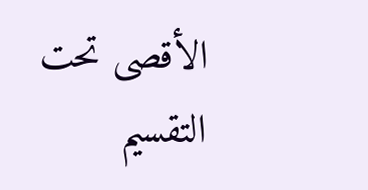الأقصى تحت التقسيم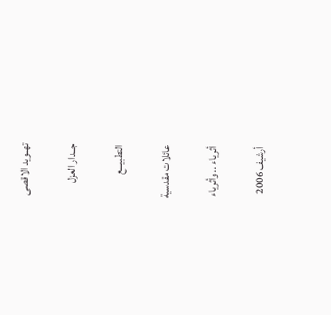تهــويد الاقصى

جــدار العزل

التطبيـــع

عائلات مقدسية

أثرياء .. وأثرياء

أرشيف 2006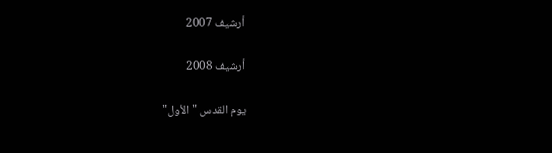أرشيف 2007

أرشيف 2008

يوم القدس "الأول"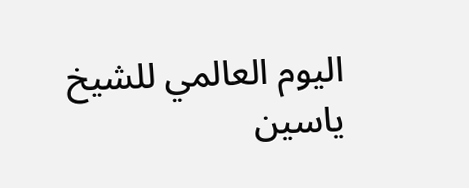اليوم العالمي للشيخ ياسين